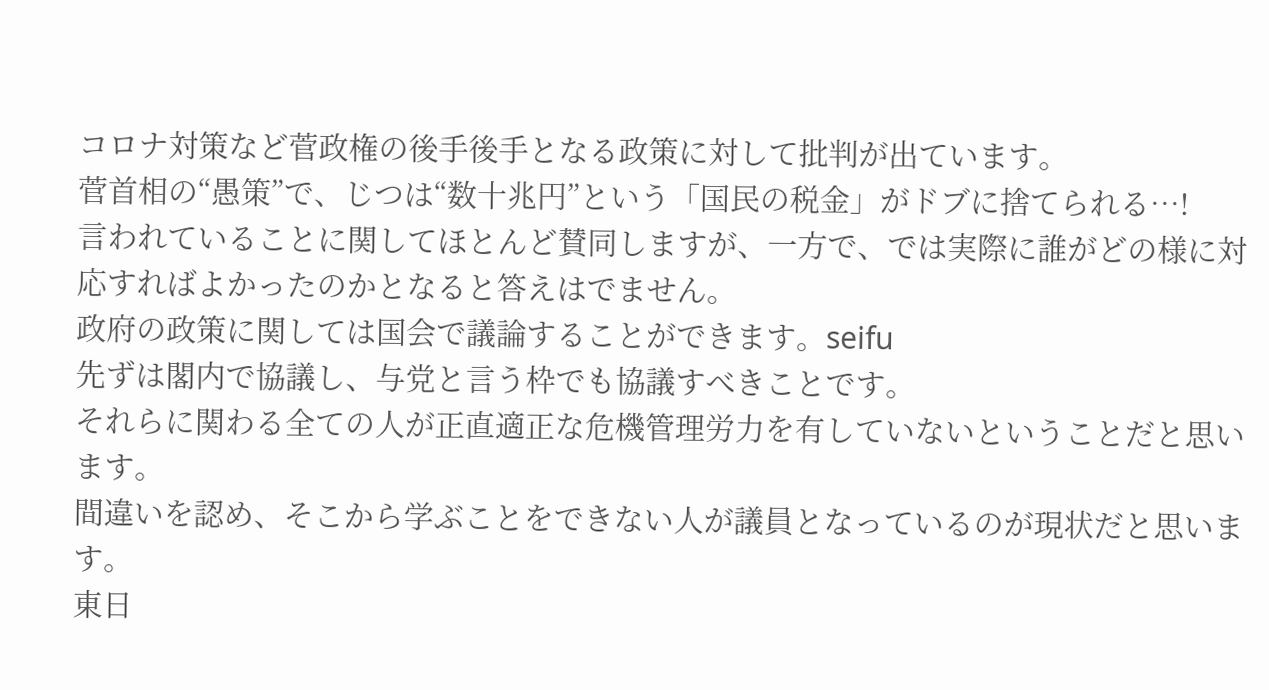コロナ対策など菅政権の後手後手となる政策に対して批判が出ています。
菅首相の“愚策”で、じつは“数十兆円”という「国民の税金」がドブに捨てられる…!
言われていることに関してほとんど賛同しますが、一方で、では実際に誰がどの様に対応すればよかったのかとなると答えはでません。
政府の政策に関しては国会で議論することができます。seifu
先ずは閣内で協議し、与党と言う枠でも協議すべきことです。
それらに関わる全ての人が正直適正な危機管理労力を有していないということだと思います。
間違いを認め、そこから学ぶことをできない人が議員となっているのが現状だと思います。
東日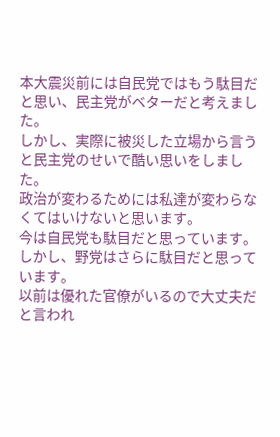本大震災前には自民党ではもう駄目だと思い、民主党がベターだと考えました。
しかし、実際に被災した立場から言うと民主党のせいで酷い思いをしました。
政治が変わるためには私達が変わらなくてはいけないと思います。
今は自民党も駄目だと思っています。
しかし、野党はさらに駄目だと思っています。
以前は優れた官僚がいるので大丈夫だと言われ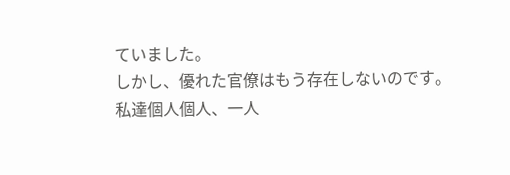ていました。
しかし、優れた官僚はもう存在しないのです。
私達個人個人、一人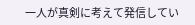一人が真剣に考えて発信してい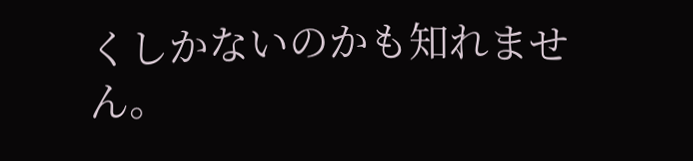くしかないのかも知れません。